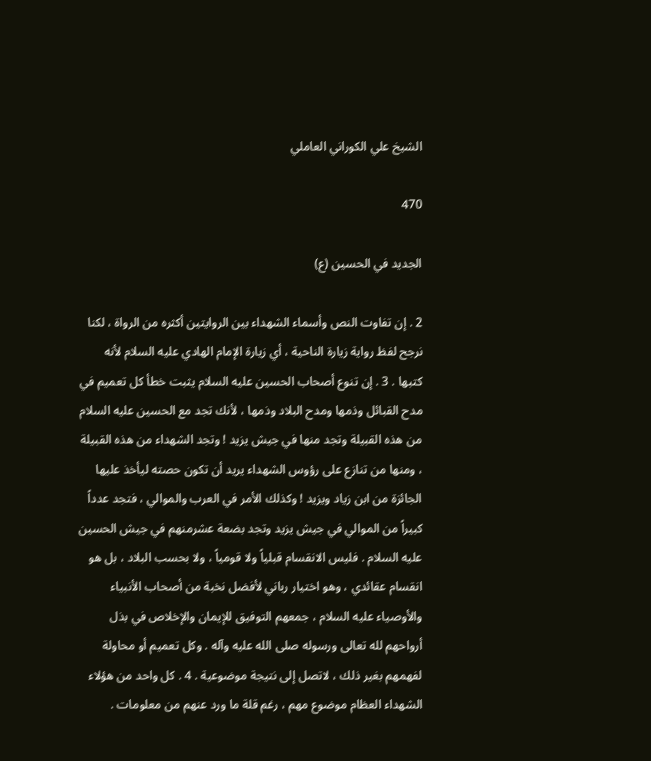الشيخ علي الكوراني العاملي

470

الجديد في الحسين (ع)

2 . إن تفاوت النص وأسماء الشهداء بين الروايتين أكثره من الرواة ، لكنا نرجح لفظ رواية زيارة الناحية ، أي زيارة الإمام الهادي عليه السلام لأنه كتبها . 3 . إن تنوع أصحاب الحسين عليه السلام يثبت خطأ كل تعميم في مدح القبائل وذمها ومدح البلاد وذمها ، لأنك تجد مع الحسين عليه السلام من هذه القبيلة وتجد منها في جيش يزيد ! وتجد الشهداء من هذه القبيلة ، ومنها من تنازع على رؤوس الشهداء يريد أن تكون حصته ليأخذ عليها الجائزة من ابن زياد ويزيد ! وكذلك الأمر في العرب والموالي ، فتجد عدداً كبيراً من الموالي في جيش يزيد وتجد بضعة عشرمنهم في جيش الحسين عليه السلام . فليس الانقسام قبلياً ولا قومياً ، ولا بحسب البلاد ، بل هو انقسام عقائدي ، وهو اختيار رباني لأفضل نخبة من أصحاب الأنبياء والأوصياء عليه السلام ، جمعهم التوفيق للإيمان والإخلاص في بذل أرواحهم لله تعالى ورسوله صلى الله عليه وآله . وكل تعميم أو محاولة لفهمهم بغير ذلك ، لاتصل إلى نتيجة موضوعية . 4 . كل واحد من هؤلاء الشهداء العظام موضوع مهم ، رغم قلة ما ورد عنهم من معلومات .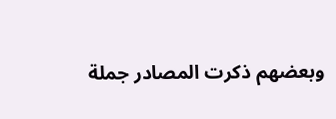وبعضهم ذكرت المصادر جملة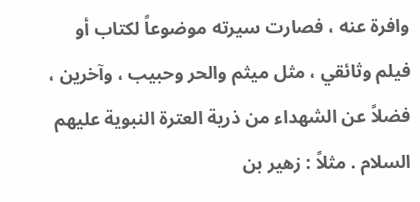وافرة عنه ، فصارت سيرته موضوعاً لكتاب أو فيلم وثائقي ، مثل ميثم والحر وحبيب ، وآخرين ، فضلاً عن الشهداء من ذرية العترة النبوية عليهم السلام . مثلاً : زهير بن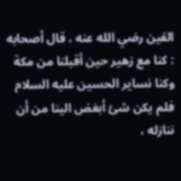القين رضي الله عنه ، قال أصحابه : كنا مع زهير حين أقبلنا من مكة وكنا نساير الحسين عليه السلام فلم يكن شئ أبغض الينا من أن ننازله ،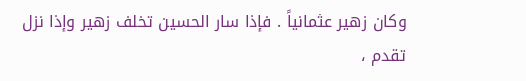وكان زهير عثمانياً . فإذا سار الحسين تخلف زهير وإذا نزل تقدم ،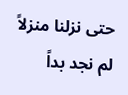حتى نزلنا منزلاً لم نجد بداً